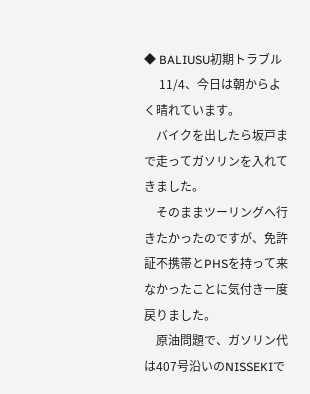◆ BALIUSU初期トラブル
     11/4、今日は朝からよく晴れています。
    バイクを出したら坂戸まで走ってガソリンを入れてきました。
    そのままツーリングへ行きたかったのですが、免許証不携帯とPHSを持って来なかったことに気付き一度戻りました。
    原油問題で、ガソリン代は407号沿いのNISSEKIで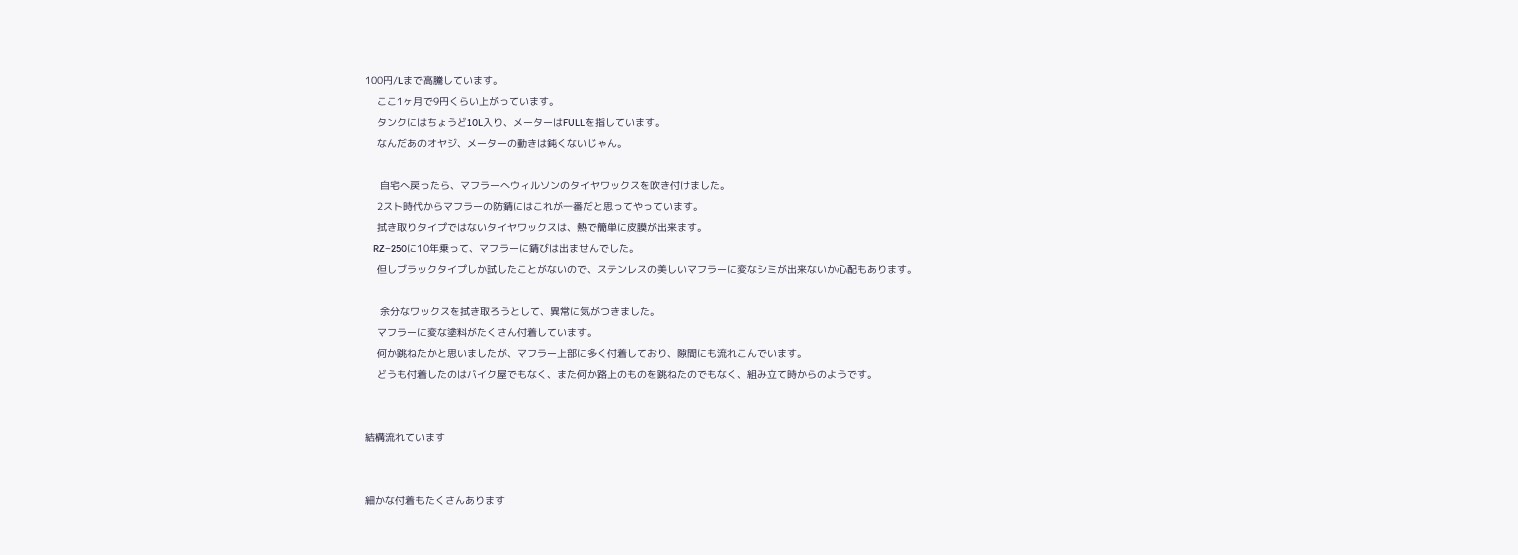100円/Lまで高騰しています。
    ここ1ヶ月で9円くらい上がっています。
    タンクにはちょうど10L入り、メーターはFULLを指しています。
    なんだあのオヤジ、メーターの動きは鈍くないじゃん。

     自宅へ戻ったら、マフラーへウィルソンのタイヤワックスを吹き付けました。
    2スト時代からマフラーの防錆にはこれが一番だと思ってやっています。
    拭き取りタイプではないタイヤワックスは、熱で簡単に皮膜が出来ます。
    RZ−250に10年乗って、マフラーに錆びは出ませんでした。
    但しブラックタイプしか試したことがないので、ステンレスの美しいマフラーに変なシミが出来ないか心配もあります。

     余分なワックスを拭き取ろうとして、異常に気がつきました。
    マフラーに変な塗料がたくさん付着しています。
    何か跳ねたかと思いましたが、マフラー上部に多く付着しており、隙間にも流れこんでいます。
    どうも付着したのはバイク屋でもなく、また何か路上のものを跳ねたのでもなく、組み立て時からのようです。


結構流れています


細かな付着もたくさんあります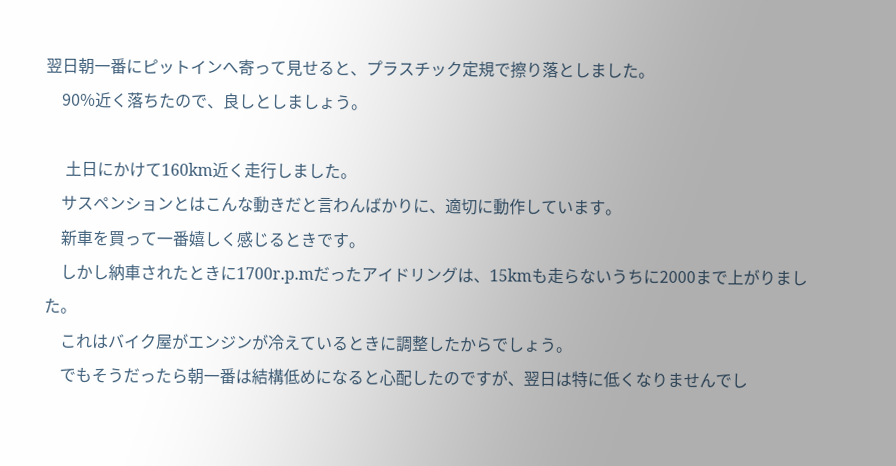翌日朝一番にピットインへ寄って見せると、プラスチック定規で擦り落としました。
    90%近く落ちたので、良しとしましょう。

     土日にかけて160km近く走行しました。
    サスペンションとはこんな動きだと言わんばかりに、適切に動作しています。
    新車を買って一番嬉しく感じるときです。
    しかし納車されたときに1700r.p.mだったアイドリングは、15kmも走らないうちに2000まで上がりました。
    これはバイク屋がエンジンが冷えているときに調整したからでしょう。
    でもそうだったら朝一番は結構低めになると心配したのですが、翌日は特に低くなりませんでし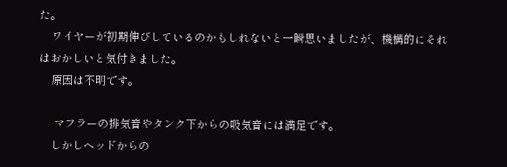た。
    ワイヤーが初期伸びしているのかもしれないと一瞬思いましたが、機構的にそれはおかしいと気付きました。
    原因は不明です。

     マフラーの排気音やタンク下からの吸気音には満足です。
    しかしヘッドからの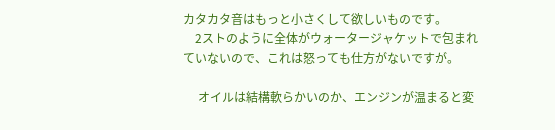カタカタ音はもっと小さくして欲しいものです。
    2ストのように全体がウォータージャケットで包まれていないので、これは怒っても仕方がないですが。

     オイルは結構軟らかいのか、エンジンが温まると変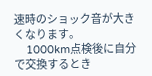速時のショック音が大きくなります。
    1000km点検後に自分で交換するとき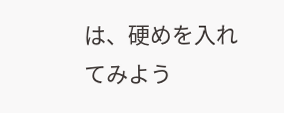は、硬めを入れてみよう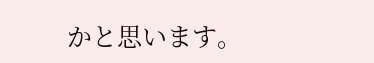かと思います。